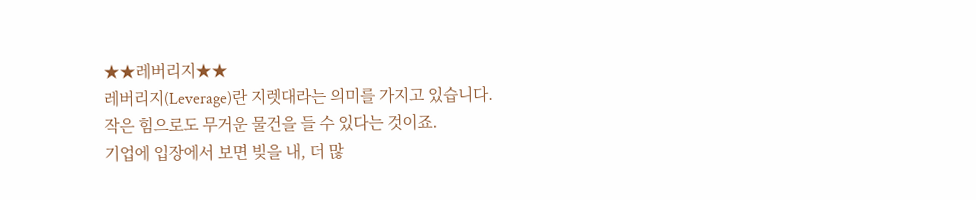★★레버리지★★
레버리지(Leverage)란 지렛대라는 의미를 가지고 있습니다.
작은 힘으로도 무거운 물건을 들 수 있다는 것이죠.
기업에 입장에서 보면 빚을 내, 더 많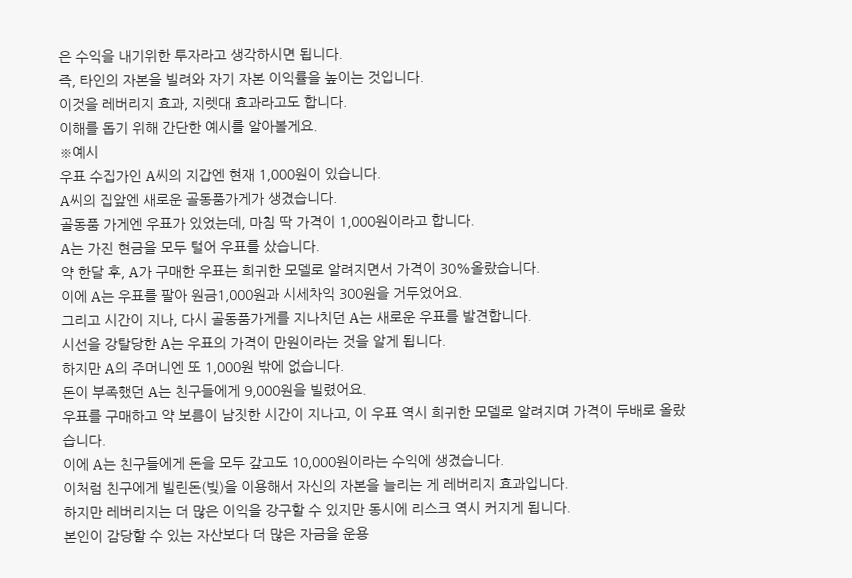은 수익을 내기위한 투자라고 생각하시면 됩니다.
즉, 타인의 자본을 빌려와 자기 자본 이익률을 높이는 것입니다.
이것을 레버리지 효과, 지렛대 효과라고도 합니다.
이해를 돕기 위해 간단한 예시를 알아볼게요.
※예시
우표 수집가인 A씨의 지갑엔 현재 1,000원이 있습니다.
A씨의 집앞엔 새로운 골동품가게가 생겼습니다.
골동품 가게엔 우표가 있었는데, 마침 딱 가격이 1,000원이라고 합니다.
A는 가진 현금을 모두 털어 우표를 샀습니다.
약 한달 후, A가 구매한 우표는 희귀한 모델로 알려지면서 가격이 30%올랐습니다.
이에 A는 우표를 팔아 원금1,000원과 시세차익 300원을 거두었어요.
그리고 시간이 지나, 다시 골동품가게를 지나치던 A는 새로운 우표를 발견합니다.
시선을 강탈당한 A는 우표의 가격이 만원이라는 것을 알게 됩니다.
하지만 A의 주머니엔 또 1,000원 밖에 없습니다.
돈이 부족했던 A는 친구들에게 9,000원을 빌렸어요.
우표를 구매하고 약 보름이 남짓한 시간이 지나고, 이 우표 역시 희귀한 모델로 알려지며 가격이 두배로 올랐습니다.
이에 A는 친구들에게 돈을 모두 갚고도 10,000원이라는 수익에 생겼습니다.
이처럼 친구에게 빌린돈(빚)을 이용해서 자신의 자본을 늘리는 게 레버리지 효과입니다.
하지만 레버리지는 더 많은 이익을 강구할 수 있지만 동시에 리스크 역시 커지게 됩니다.
본인이 감당할 수 있는 자산보다 더 많은 자금을 운용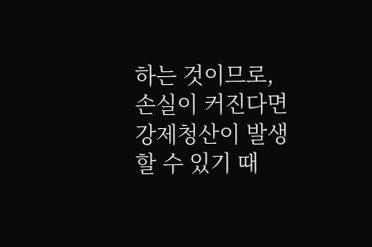하는 것이므로, 손실이 커진다면 강제청산이 발생할 수 있기 때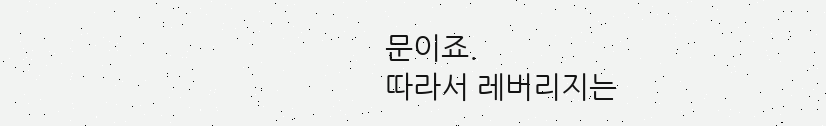문이죠.
따라서 레버리지는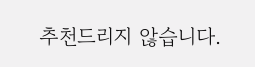추천드리지 않습니다.